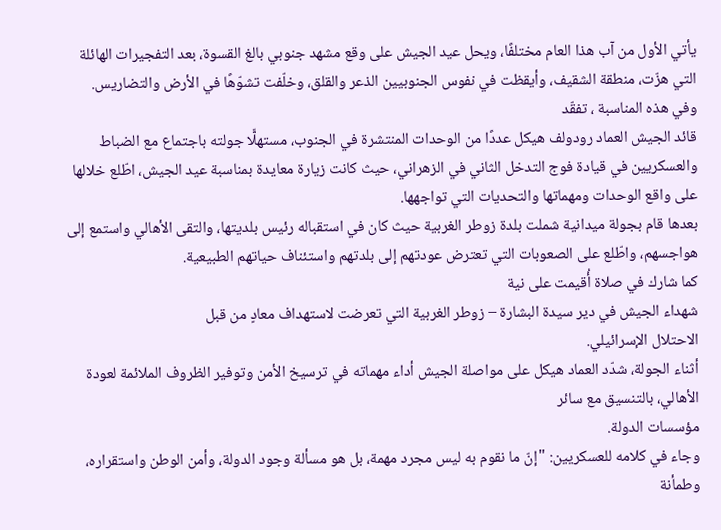يأتي الأول من آب هذا العام مختلفًا، ويحل عيد الجيش على وقع مشهد جنوبي بالغ القسوة، بعد التفجيرات الهائلة التي هزّت، منطقة الشقيف، وأيقظت في نفوس الجنوبيين الذعر والقلق، وخلّفت تشوّهًا في الأرض والتضاريس.
وفي هذه المناسبة ، تفقّد
قائد الجيش العماد رودولف هيكل عددًا من الوحدات المنتشرة في الجنوب، مستهلًّا جولته باجتماع مع الضباط والعسكريين في قيادة فوج التدخل الثاني في الزهراني، حيث كانت زيارة معايدة بمناسبة عيد الجيش، اطّلع خلالها على واقع الوحدات ومهماتها والتحديات التي تواجهها.
بعدها قام بجولة ميدانية شملت بلدة زوطر الغربية حيث كان في استقباله رئيس بلديتها، والتقى الأهالي واستمع إلى هواجسهم، واطّلع على الصعوبات التي تعترض عودتهم إلى بلدتهم واستئناف حياتهم الطبيعية.
كما شارك في صلاة أُقيمت على نية
شهداء الجيش في دير سيدة البشارة – زوطر الغربية التي تعرضت لاستهداف معادٍ من قبل
الاحتلال الإسرائيلي.
أثناء الجولة، شدّد العماد هيكل على مواصلة الجيش أداء مهماته في ترسيخ الأمن وتوفير الظروف الملائمة لعودة الأهالي، بالتنسيق مع سائر
مؤسسات الدولة.
وجاء في كلامه للعسكريين: "إنّ ما نقوم به ليس مجرد مهمة، بل هو مسألة وجود الدولة، وأمن الوطن واستقراره، وطمأنة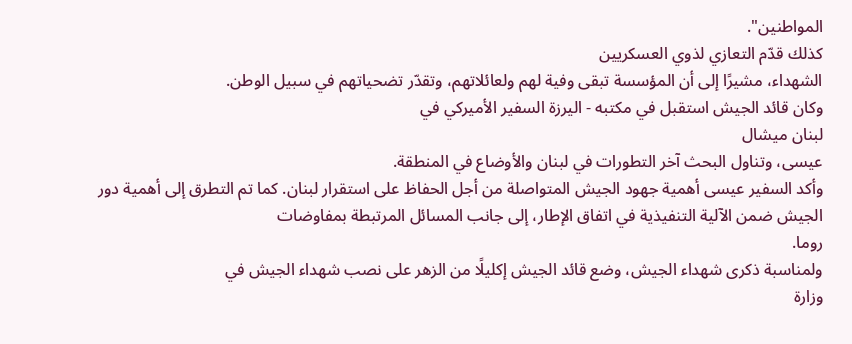المواطنين".
كذلك قدّم التعازي لذوي العسكريين
الشهداء، مشيرًا إلى أن المؤسسة تبقى وفية لهم ولعائلاتهم، وتقدّر تضحياتهم في سبيل الوطن.
وكان قائد الجيش استقبل في مكتبه - اليرزة السفير الأميركي في
لبنان ميشال
عيسى، وتناول البحث آخر التطورات في لبنان والأوضاع في المنطقة.
وأكد السفير عيسى أهمية جهود الجيش المتواصلة من أجل الحفاظ على استقرار لبنان. كما تم التطرق إلى أهمية دور الجيش ضمن الآلية التنفيذية في اتفاق الإطار، إلى جانب المسائل المرتبطة بمفاوضات
روما.
ولمناسبة ذكرى شهداء الجيش، وضع قائد الجيش إكليلًا من الزهر على نصب شهداء الجيش في
وزارة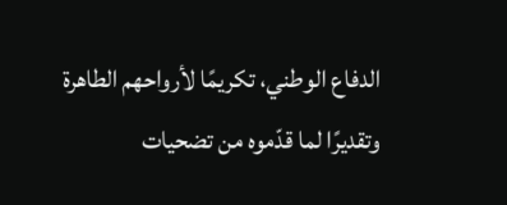الدفاع الوطني، تكريمًا لأرواحهم الطاهرة وتقديرًا لما قدّموه من تضحيات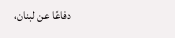دفاعًا عن لبنان،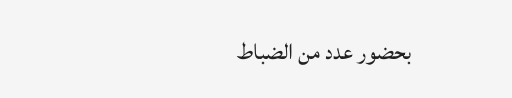بحضور عدد من الضباط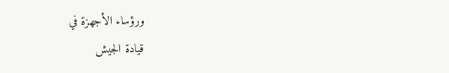ورؤساء الأجهزة في
قيادة الجيش